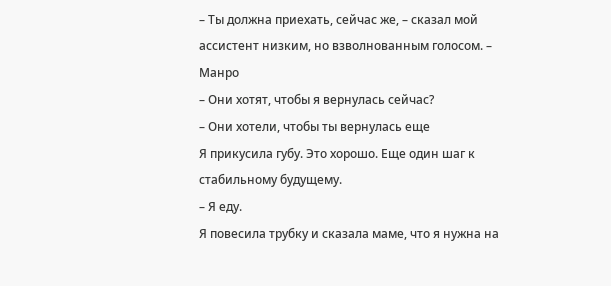– Ты должна приехать, сейчас же, – сказал мой ассистент низким, но взволнованным голосом. – Манро
– Они хотят, чтобы я вернулась сейчас?
– Они хотели, чтобы ты вернулась еще
Я прикусила губу. Это хорошо. Еще один шаг к стабильному будущему.
– Я еду.
Я повесила трубку и сказала маме, что я нужна на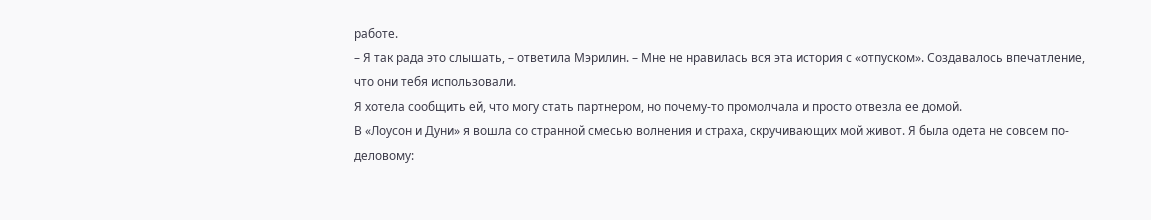работе.
– Я так рада это слышать, – ответила Мэрилин. – Мне не нравилась вся эта история с «отпуском». Создавалось впечатление, что они тебя использовали.
Я хотела сообщить ей, что могу стать партнером, но почему-то промолчала и просто отвезла ее домой.
В «Лоусон и Дуни» я вошла со странной смесью волнения и страха, скручивающих мой живот. Я была одета не совсем по-деловому: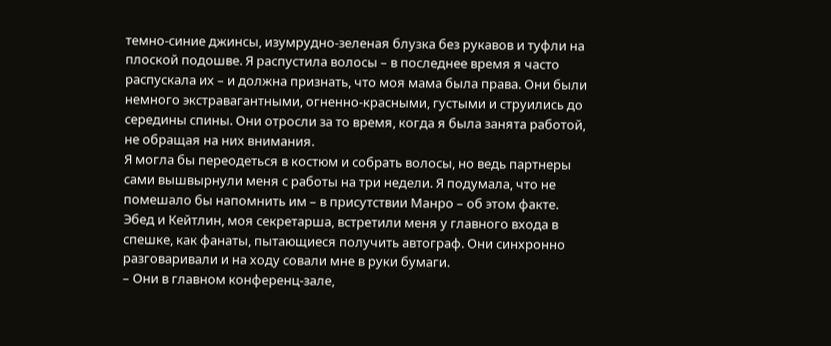темно-синие джинсы, изумрудно-зеленая блузка без рукавов и туфли на плоской подошве. Я распустила волосы – в последнее время я часто распускала их – и должна признать, что моя мама была права. Они были немного экстравагантными, огненно-красными, густыми и струились до середины спины. Они отросли за то время, когда я была занята работой, не обращая на них внимания.
Я могла бы переодеться в костюм и собрать волосы, но ведь партнеры сами вышвырнули меня с работы на три недели. Я подумала, что не помешало бы напомнить им – в присутствии Манро – об этом факте.
Эбед и Кейтлин, моя секретарша, встретили меня у главного входа в спешке, как фанаты, пытающиеся получить автограф. Они синхронно разговаривали и на ходу совали мне в руки бумаги.
– Они в главном конференц-зале,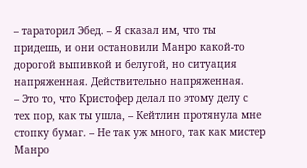– тараторил Эбед. – Я сказал им, что ты придешь, и они остановили Манро какой-то дорогой выпивкой и белугой, но ситуация напряженная. Действительно напряженная.
– Это то, что Кристофер делал по этому делу с тех пор, как ты ушла, – Кейтлин протянула мне стопку бумаг. – Не так уж много, так как мистер Манро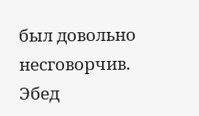был довольно несговорчив.
Эбед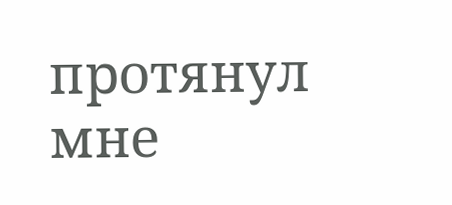протянул мне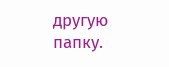другую папку.